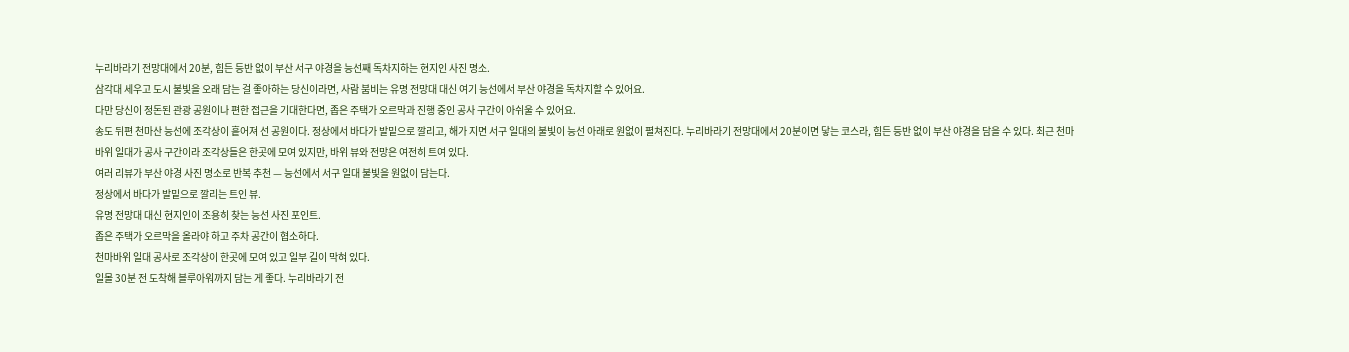누리바라기 전망대에서 20분, 힘든 등반 없이 부산 서구 야경을 능선째 독차지하는 현지인 사진 명소.
삼각대 세우고 도시 불빛을 오래 담는 걸 좋아하는 당신이라면, 사람 붐비는 유명 전망대 대신 여기 능선에서 부산 야경을 독차지할 수 있어요.
다만 당신이 정돈된 관광 공원이나 편한 접근을 기대한다면, 좁은 주택가 오르막과 진행 중인 공사 구간이 아쉬울 수 있어요.
송도 뒤편 천마산 능선에 조각상이 흩어져 선 공원이다. 정상에서 바다가 발밑으로 깔리고, 해가 지면 서구 일대의 불빛이 능선 아래로 원없이 펼쳐진다. 누리바라기 전망대에서 20분이면 닿는 코스라, 힘든 등반 없이 부산 야경을 담을 수 있다. 최근 천마바위 일대가 공사 구간이라 조각상들은 한곳에 모여 있지만, 바위 뷰와 전망은 여전히 트여 있다.
여러 리뷰가 부산 야경 사진 명소로 반복 추천 — 능선에서 서구 일대 불빛을 원없이 담는다.
정상에서 바다가 발밑으로 깔리는 트인 뷰.
유명 전망대 대신 현지인이 조용히 찾는 능선 사진 포인트.
좁은 주택가 오르막을 올라야 하고 주차 공간이 협소하다.
천마바위 일대 공사로 조각상이 한곳에 모여 있고 일부 길이 막혀 있다.
일몰 30분 전 도착해 블루아워까지 담는 게 좋다. 누리바라기 전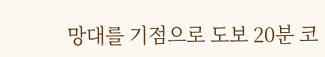망대를 기점으로 도보 20분 코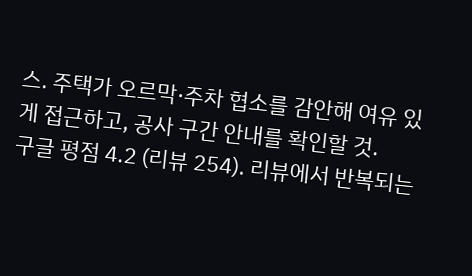스. 주택가 오르막·주차 협소를 감안해 여유 있게 접근하고, 공사 구간 안내를 확인할 것.
구글 평점 4.2 (리뷰 254). 리뷰에서 반복되는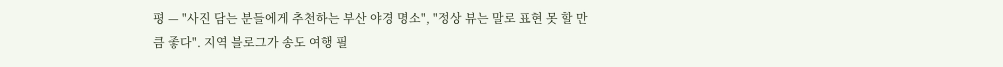평 — "사진 담는 분들에게 추천하는 부산 야경 명소", "정상 뷰는 말로 표현 못 할 만큼 좋다". 지역 블로그가 송도 여행 필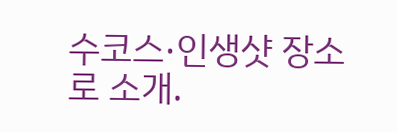수코스·인생샷 장소로 소개.